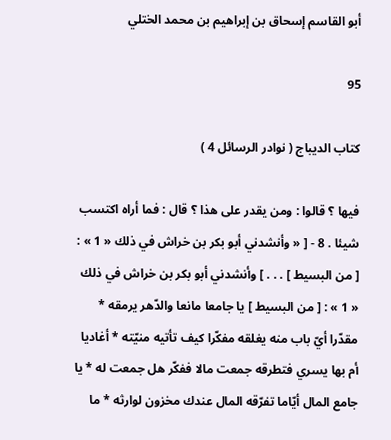أبو القاسم إسحاق بن إبراهيم بن محمد الختلي

95

كتاب الديباج ( نوادر الرسائل 4 )

فيها ؟ قالوا : ومن يقدر على هذا ؟ قال : فما أراه اكتسب شيئا . 8 - [ « وأنشدني أبو بكر بن خراش في ذلك « 1 » : [ من البسيط ] . . . ] وأنشدني أبو بكر بن خراش في ذلك « 1 » : [ من البسيط ] يا جامعا مانعا والدّهر يرمقه * مقدّرا أيّ باب منه يغلقه مفكّرا كيف تأتيه منيّته * أغاديا أم بها يسري فتطرقه جمعت مالا ففكّر هل جمعت له * يا جامع المال أيّاما تفرّقه المال عندك مخزون لوارثه * ما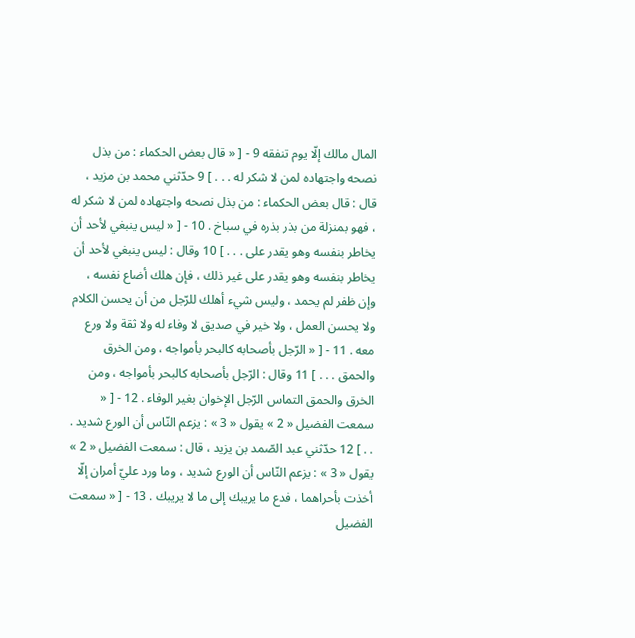المال مالك إلّا يوم تنفقه 9 - [ « قال بعض الحكماء : من بذل نصحه واجتهاده لمن لا شكر له . . . ] 9 حدّثني محمد بن مزيد ، قال : قال بعض الحكماء : من بذل نصحه واجتهاده لمن لا شكر له ، فهو بمنزلة من بذر بذره في سباخ . 10 - [ « ليس ينبغي لأحد أن يخاطر بنفسه وهو يقدر على . . . ] 10 وقال : ليس ينبغي لأحد أن يخاطر بنفسه وهو يقدر على غير ذلك ، فإن هلك أضاع نفسه ، وإن ظفر لم يحمد ، وليس شيء أهلك للرّجل من أن يحسن الكلام ولا يحسن العمل ، ولا خير في صديق لا وفاء له ولا ثقة ولا ورع معه . 11 - [ « الرّجل بأصحابه كالبحر بأمواجه ، ومن الخرق والحمق . . . ] 11 وقال : الرّجل بأصحابه كالبحر بأمواجه ، ومن الخرق والحمق التماس الرّجل الإخوان بغير الوفاء . 12 - [ « سمعت الفضيل « 2 » يقول « 3 » : يزعم النّاس أن الورع شديد . . . ] 12 حدّثني عبد الصّمد بن يزيد ، قال : سمعت الفضيل « 2 » يقول « 3 » : يزعم النّاس أن الورع شديد ، وما ورد عليّ أمران إلّا أخذت بأحراهما ، فدع ما يريبك إلى ما لا يريبك . 13 - [ « سمعت الفضيل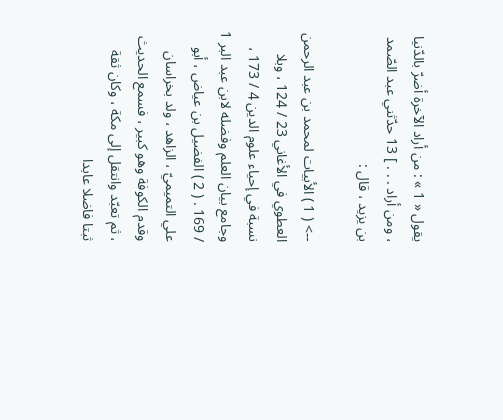يقول « 1 » : من أراد الآخرة أضرّ بالدّنيا ، ومن أراد . . . ] 13 حدّثني عبد الصّمد بن يزيد ، قال :

--> ( 1 ) الأبيات لمحمد بن عبد الرحمن العطوي في الأغاني 23 / 124 ، وبلا نسبة في إحياء علوم الدين 4 / 173 ، وجامع بيان العلم وفضله لابن عبد البر 1 / 169 . ( 2 ) الفضيل بن عياض ، أبو علي التميميّ ، الزاهد ، ولد بخراسان وقدم الكوفة وهو كبير ، فسمع الحديث ، ثم تعبّد وانتقل إلى مكة ، وكان ثقة ثبتا فاضلا عابدا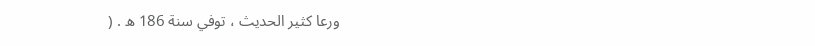ورعا كثير الحديث ، توفي سنة 186 ه . (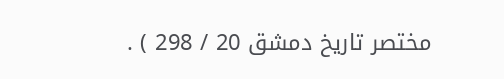مختصر تاريخ دمشق 20 / 298 ) .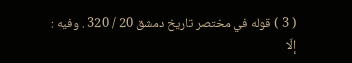( 3 ) قوله في مختصر تاريخ دمشق 20 / 320 . وفيه : إلّا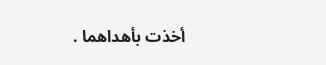أخذت بأهداهما .